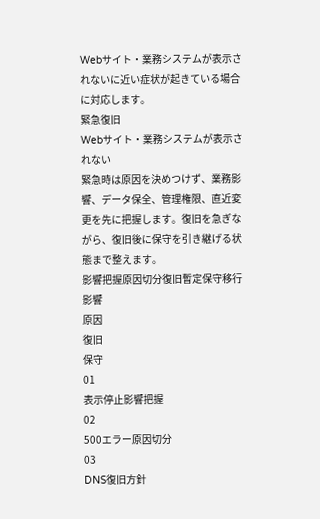Webサイト・業務システムが表示されないに近い症状が起きている場合に対応します。
緊急復旧
Webサイト・業務システムが表示されない
緊急時は原因を決めつけず、業務影響、データ保全、管理権限、直近変更を先に把握します。復旧を急ぎながら、復旧後に保守を引き継げる状態まで整えます。
影響把握原因切分復旧暫定保守移行
影響
原因
復旧
保守
01
表示停止影響把握
02
500エラー原因切分
03
DNS復旧方針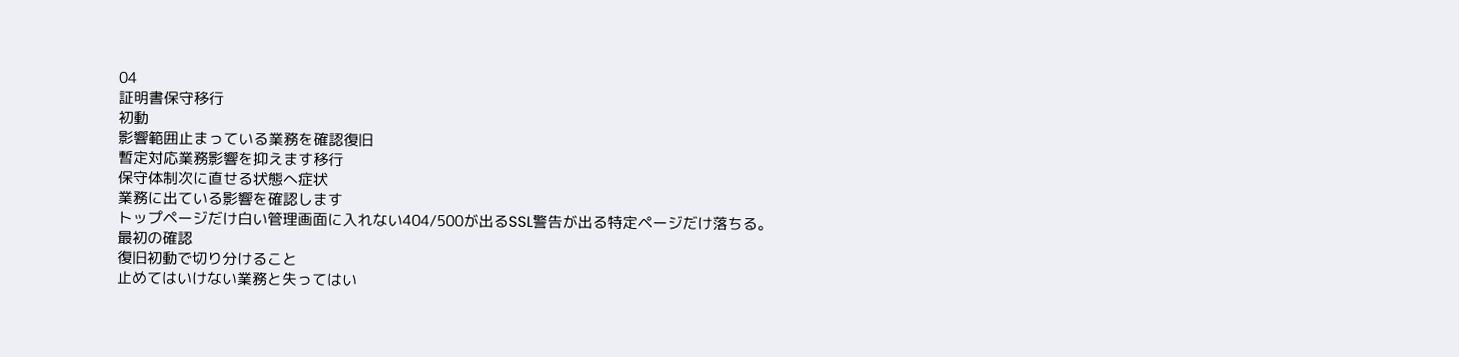04
証明書保守移行
初動
影響範囲止まっている業務を確認復旧
暫定対応業務影響を抑えます移行
保守体制次に直せる状態へ症状
業務に出ている影響を確認します
トップページだけ白い管理画面に入れない404/500が出るSSL警告が出る特定ページだけ落ちる。
最初の確認
復旧初動で切り分けること
止めてはいけない業務と失ってはい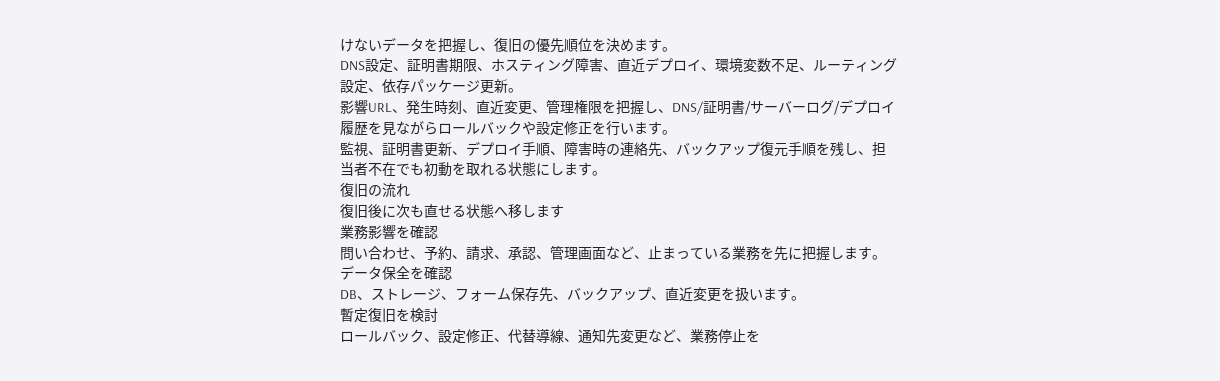けないデータを把握し、復旧の優先順位を決めます。
DNS設定、証明書期限、ホスティング障害、直近デプロイ、環境変数不足、ルーティング設定、依存パッケージ更新。
影響URL、発生時刻、直近変更、管理権限を把握し、DNS/証明書/サーバーログ/デプロイ履歴を見ながらロールバックや設定修正を行います。
監視、証明書更新、デプロイ手順、障害時の連絡先、バックアップ復元手順を残し、担当者不在でも初動を取れる状態にします。
復旧の流れ
復旧後に次も直せる状態へ移します
業務影響を確認
問い合わせ、予約、請求、承認、管理画面など、止まっている業務を先に把握します。
データ保全を確認
DB、ストレージ、フォーム保存先、バックアップ、直近変更を扱います。
暫定復旧を検討
ロールバック、設定修正、代替導線、通知先変更など、業務停止を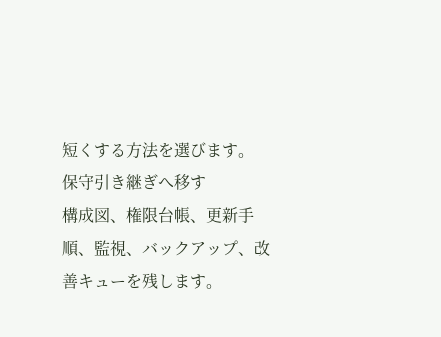短くする方法を選びます。
保守引き継ぎへ移す
構成図、権限台帳、更新手順、監視、バックアップ、改善キューを残します。